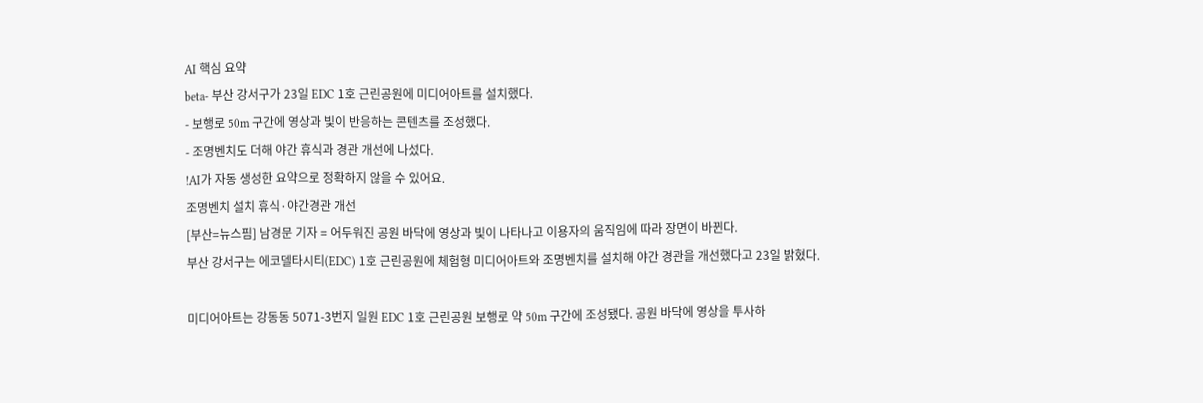AI 핵심 요약
beta- 부산 강서구가 23일 EDC 1호 근린공원에 미디어아트를 설치했다.
- 보행로 50m 구간에 영상과 빛이 반응하는 콘텐츠를 조성했다.
- 조명벤치도 더해 야간 휴식과 경관 개선에 나섰다.
!AI가 자동 생성한 요약으로 정확하지 않을 수 있어요.
조명벤치 설치 휴식·야간경관 개선
[부산=뉴스핌] 남경문 기자 = 어두워진 공원 바닥에 영상과 빛이 나타나고 이용자의 움직임에 따라 장면이 바뀐다.
부산 강서구는 에코델타시티(EDC) 1호 근린공원에 체험형 미디어아트와 조명벤치를 설치해 야간 경관을 개선했다고 23일 밝혔다.

미디어아트는 강동동 5071-3번지 일원 EDC 1호 근린공원 보행로 약 50m 구간에 조성됐다. 공원 바닥에 영상을 투사하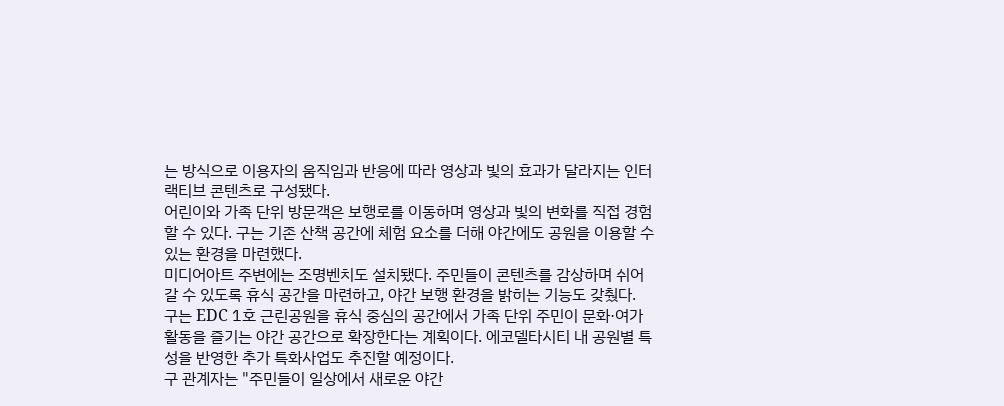는 방식으로 이용자의 움직임과 반응에 따라 영상과 빛의 효과가 달라지는 인터랙티브 콘텐츠로 구성됐다.
어린이와 가족 단위 방문객은 보행로를 이동하며 영상과 빛의 변화를 직접 경험할 수 있다. 구는 기존 산책 공간에 체험 요소를 더해 야간에도 공원을 이용할 수 있는 환경을 마련했다.
미디어아트 주변에는 조명벤치도 설치됐다. 주민들이 콘텐츠를 감상하며 쉬어갈 수 있도록 휴식 공간을 마련하고, 야간 보행 환경을 밝히는 기능도 갖췄다.
구는 EDC 1호 근린공원을 휴식 중심의 공간에서 가족 단위 주민이 문화·여가 활동을 즐기는 야간 공간으로 확장한다는 계획이다. 에코델타시티 내 공원별 특성을 반영한 추가 특화사업도 추진할 예정이다.
구 관계자는 "주민들이 일상에서 새로운 야간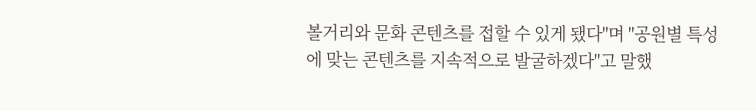볼거리와 문화 콘텐츠를 접할 수 있게 됐다"며 "공원별 특성에 맞는 콘텐츠를 지속적으로 발굴하겠다"고 말했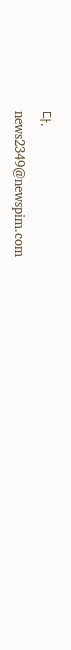다.
news2349@newspim.com